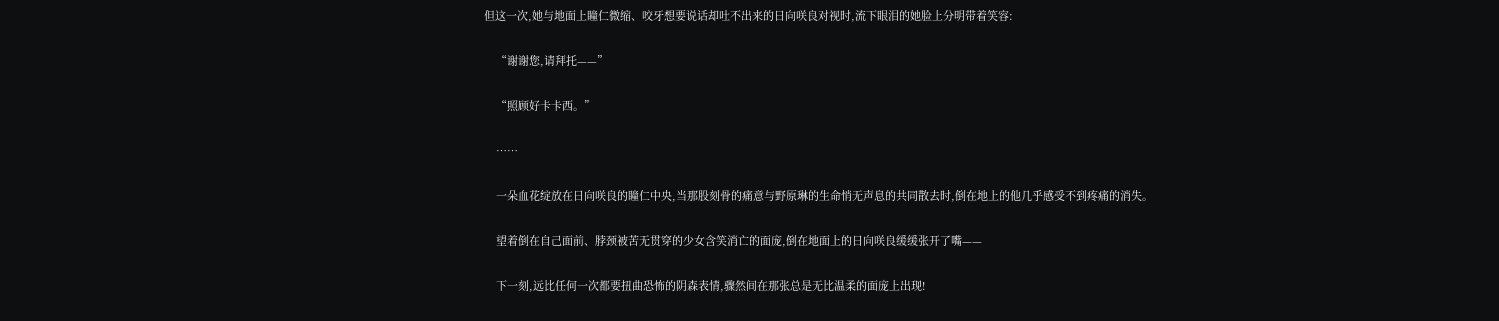但这一次,她与地面上瞳仁微缩、咬牙想要说话却吐不出来的日向咲良对视时,流下眼泪的她脸上分明带着笑容:


    “谢谢您,请拜托——”


    “照顾好卡卡西。”


    ……


    一朵血花绽放在日向咲良的瞳仁中央,当那股刻骨的痛意与野原琳的生命悄无声息的共同散去时,倒在地上的他几乎感受不到疼痛的消失。


    望着倒在自己面前、脖颈被苦无贯穿的少女含笑消亡的面庞,倒在地面上的日向咲良缓缓张开了嘴——


    下一刻,远比任何一次都要扭曲恐怖的阴森表情,骤然间在那张总是无比温柔的面庞上出现!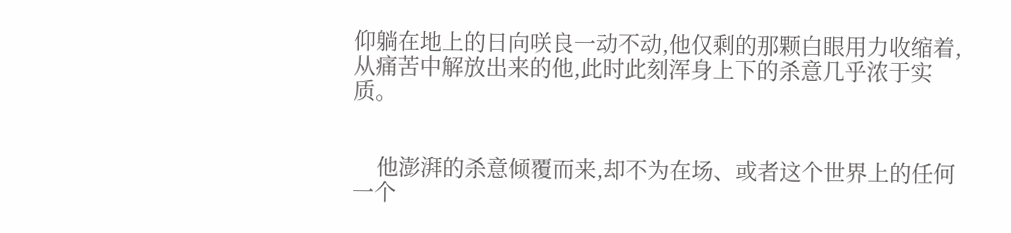仰躺在地上的日向咲良一动不动,他仅剩的那颗白眼用力收缩着,从痛苦中解放出来的他,此时此刻浑身上下的杀意几乎浓于实质。


    他澎湃的杀意倾覆而来,却不为在场、或者这个世界上的任何一个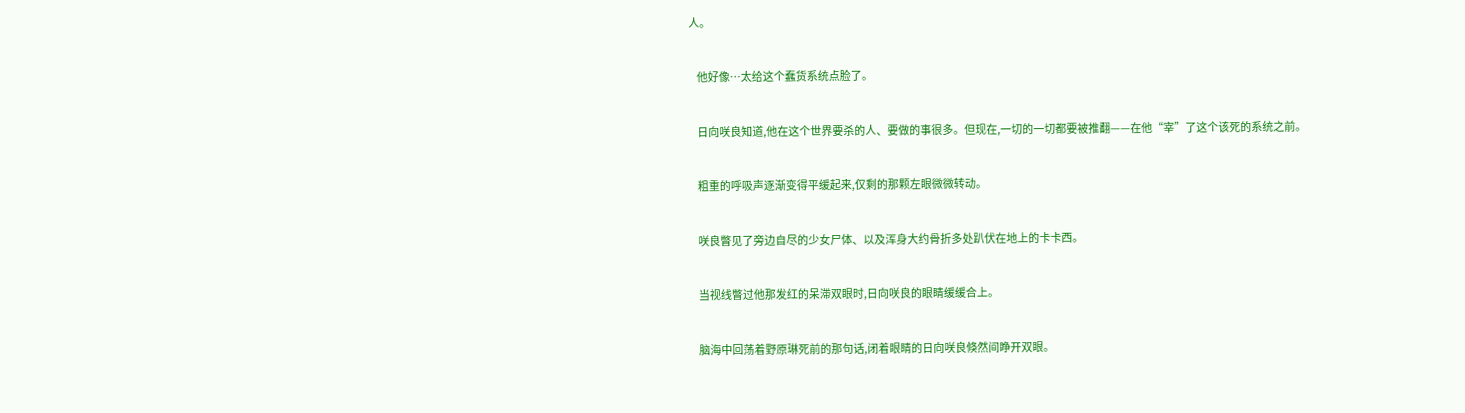人。


    他好像…太给这个蠢货系统点脸了。


    日向咲良知道,他在这个世界要杀的人、要做的事很多。但现在,一切的一切都要被推翻——在他“宰”了这个该死的系统之前。


    粗重的呼吸声逐渐变得平缓起来,仅剩的那颗左眼微微转动。


    咲良瞥见了旁边自尽的少女尸体、以及浑身大约骨折多处趴伏在地上的卡卡西。


    当视线瞥过他那发红的呆滞双眼时,日向咲良的眼睛缓缓合上。


    脑海中回荡着野原琳死前的那句话,闭着眼睛的日向咲良倏然间睁开双眼。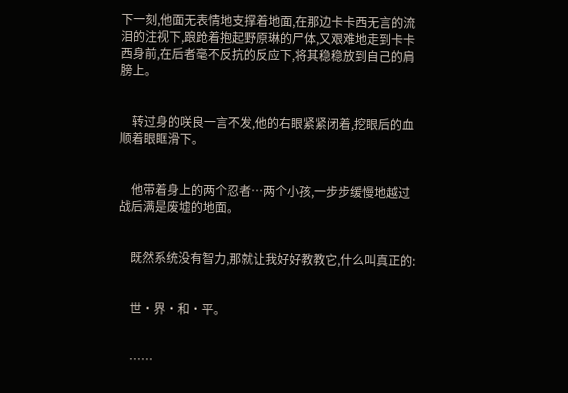下一刻,他面无表情地支撑着地面,在那边卡卡西无言的流泪的注视下,踉跄着抱起野原琳的尸体,又艰难地走到卡卡西身前,在后者毫不反抗的反应下,将其稳稳放到自己的肩膀上。


    转过身的咲良一言不发,他的右眼紧紧闭着,挖眼后的血顺着眼眶滑下。


    他带着身上的两个忍者…两个小孩,一步步缓慢地越过战后满是废墟的地面。


    既然系统没有智力,那就让我好好教教它,什么叫真正的:


    世·界·和·平。


    ……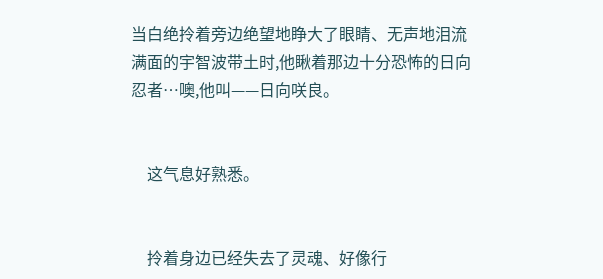当白绝拎着旁边绝望地睁大了眼睛、无声地泪流满面的宇智波带土时,他瞅着那边十分恐怖的日向忍者…噢,他叫——日向咲良。


    这气息好熟悉。


    拎着身边已经失去了灵魂、好像行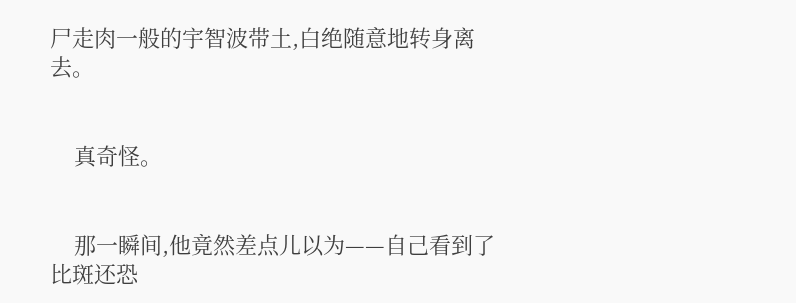尸走肉一般的宇智波带土,白绝随意地转身离去。


    真奇怪。


    那一瞬间,他竟然差点儿以为——自己看到了比斑还恐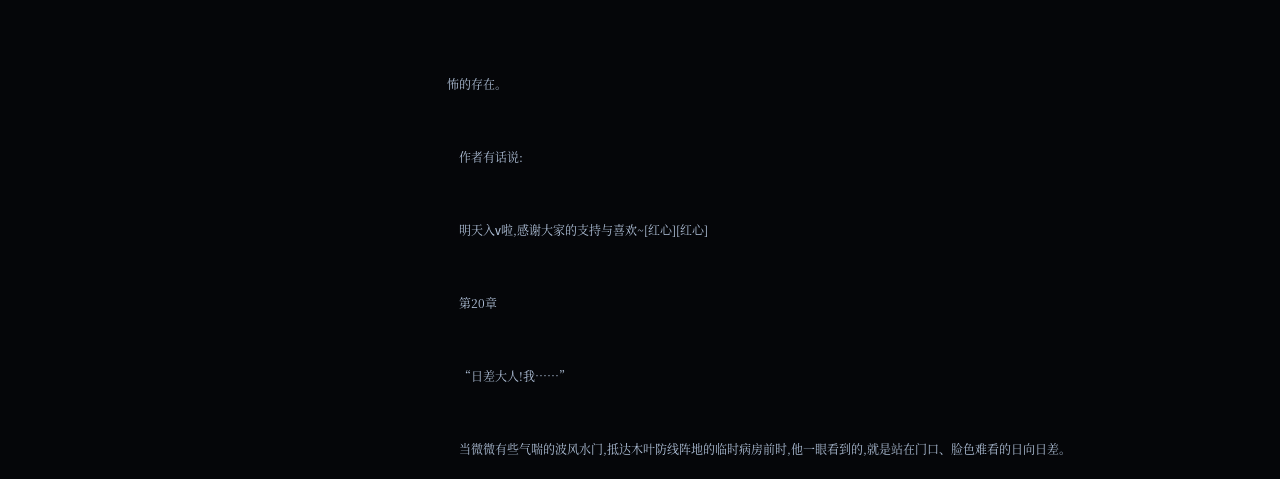怖的存在。


    作者有话说:


    明天入v啦,感谢大家的支持与喜欢~[红心][红心]


    第20章


    “日差大人!我……”


    当微微有些气喘的波风水门,抵达木叶防线阵地的临时病房前时,他一眼看到的,就是站在门口、脸色难看的日向日差。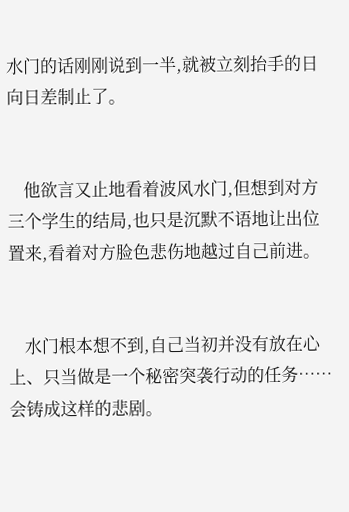水门的话刚刚说到一半,就被立刻抬手的日向日差制止了。


    他欲言又止地看着波风水门,但想到对方三个学生的结局,也只是沉默不语地让出位置来,看着对方脸色悲伤地越过自己前进。


    水门根本想不到,自己当初并没有放在心上、只当做是一个秘密突袭行动的任务……会铸成这样的悲剧。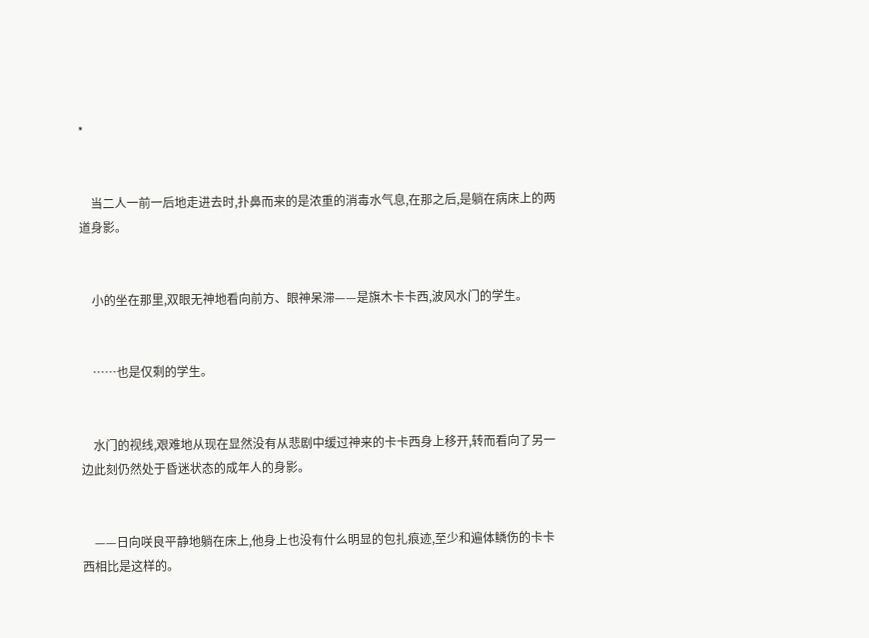*


    当二人一前一后地走进去时,扑鼻而来的是浓重的消毒水气息,在那之后,是躺在病床上的两道身影。


    小的坐在那里,双眼无神地看向前方、眼神呆滞——是旗木卡卡西,波风水门的学生。


    ……也是仅剩的学生。


    水门的视线,艰难地从现在显然没有从悲剧中缓过神来的卡卡西身上移开,转而看向了另一边此刻仍然处于昏迷状态的成年人的身影。


    ——日向咲良平静地躺在床上,他身上也没有什么明显的包扎痕迹,至少和遍体鳞伤的卡卡西相比是这样的。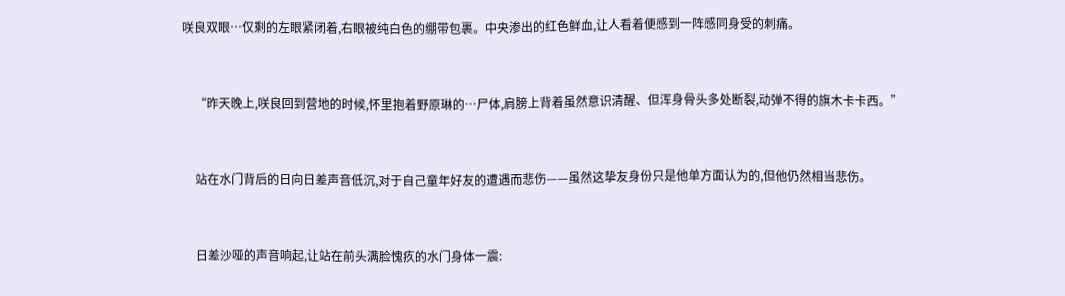咲良双眼…仅剩的左眼紧闭着,右眼被纯白色的绷带包裹。中央渗出的红色鲜血,让人看着便感到一阵感同身受的刺痛。


    “昨天晚上,咲良回到营地的时候,怀里抱着野原琳的…尸体,肩膀上背着虽然意识清醒、但浑身骨头多处断裂,动弹不得的旗木卡卡西。”


    站在水门背后的日向日差声音低沉,对于自己童年好友的遭遇而悲伤——虽然这挚友身份只是他单方面认为的,但他仍然相当悲伤。


    日差沙哑的声音响起,让站在前头满脸愧疚的水门身体一震: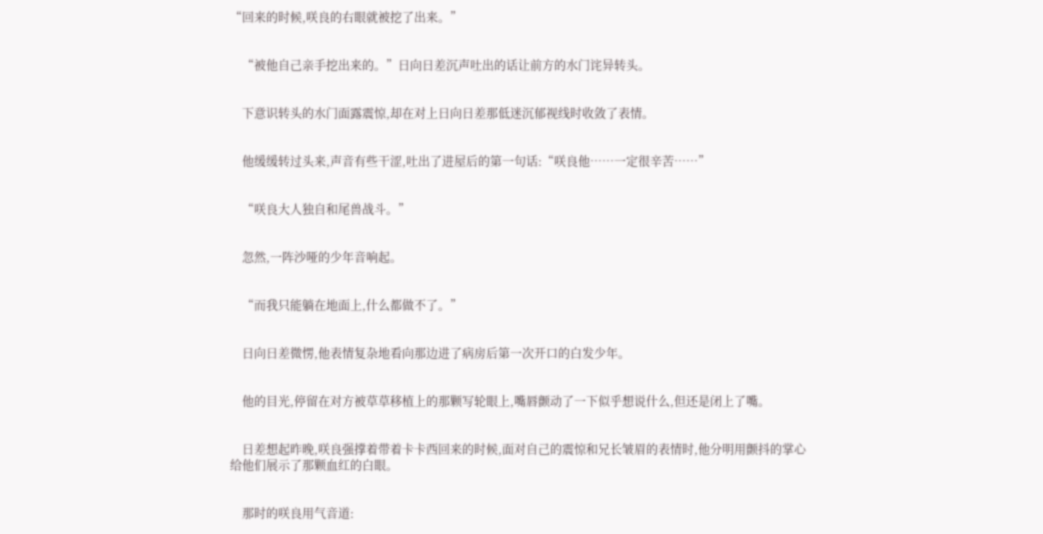“回来的时候,咲良的右眼就被挖了出来。”


    “被他自己亲手挖出来的。”日向日差沉声吐出的话让前方的水门诧异转头。


    下意识转头的水门面露震惊,却在对上日向日差那低迷沉郁视线时收敛了表情。


    他缓缓转过头来,声音有些干涩,吐出了进屋后的第一句话:“咲良他……一定很辛苦……”


    “咲良大人独自和尾兽战斗。”


    忽然,一阵沙哑的少年音响起。


    “而我只能躺在地面上,什么都做不了。”


    日向日差微愣,他表情复杂地看向那边进了病房后第一次开口的白发少年。


    他的目光,停留在对方被草草移植上的那颗写轮眼上,嘴唇颤动了一下似乎想说什么,但还是闭上了嘴。


    日差想起昨晚,咲良强撑着带着卡卡西回来的时候,面对自己的震惊和兄长皱眉的表情时,他分明用颤抖的掌心给他们展示了那颗血红的白眼。


    那时的咲良用气音道: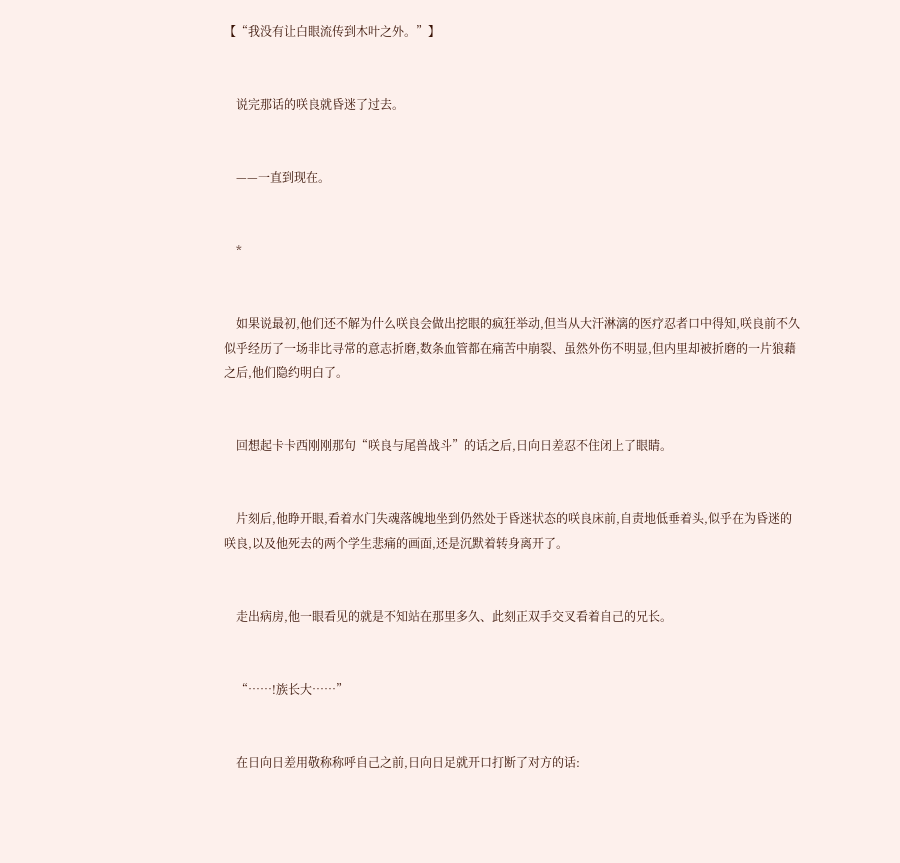【“我没有让白眼流传到木叶之外。”】


    说完那话的咲良就昏迷了过去。


    ——一直到现在。


    *


    如果说最初,他们还不解为什么咲良会做出挖眼的疯狂举动,但当从大汗淋漓的医疗忍者口中得知,咲良前不久似乎经历了一场非比寻常的意志折磨,数条血管都在痛苦中崩裂、虽然外伤不明显,但内里却被折磨的一片狼藉之后,他们隐约明白了。


    回想起卡卡西刚刚那句“咲良与尾兽战斗”的话之后,日向日差忍不住闭上了眼睛。


    片刻后,他睁开眼,看着水门失魂落魄地坐到仍然处于昏迷状态的咲良床前,自责地低垂着头,似乎在为昏迷的咲良,以及他死去的两个学生悲痛的画面,还是沉默着转身离开了。


    走出病房,他一眼看见的就是不知站在那里多久、此刻正双手交叉看着自己的兄长。


    “……!族长大……”


    在日向日差用敬称称呼自己之前,日向日足就开口打断了对方的话: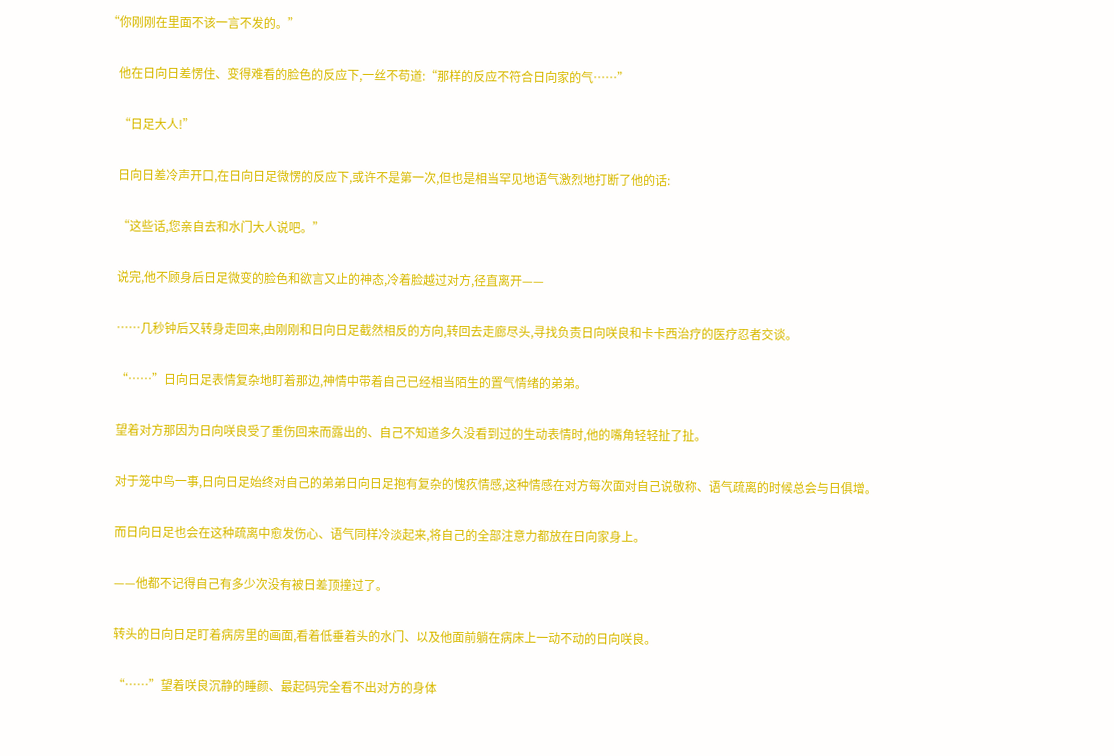“你刚刚在里面不该一言不发的。”


    他在日向日差愣住、变得难看的脸色的反应下,一丝不苟道:“那样的反应不符合日向家的气……”


    “日足大人!”


    日向日差冷声开口,在日向日足微愣的反应下,或许不是第一次,但也是相当罕见地语气激烈地打断了他的话:


    “这些话,您亲自去和水门大人说吧。”


    说完,他不顾身后日足微变的脸色和欲言又止的神态,冷着脸越过对方,径直离开——


    ……几秒钟后又转身走回来,由刚刚和日向日足截然相反的方向,转回去走廊尽头,寻找负责日向咲良和卡卡西治疗的医疗忍者交谈。


    “……”日向日足表情复杂地盯着那边,神情中带着自己已经相当陌生的置气情绪的弟弟。


    望着对方那因为日向咲良受了重伤回来而露出的、自己不知道多久没看到过的生动表情时,他的嘴角轻轻扯了扯。


    对于笼中鸟一事,日向日足始终对自己的弟弟日向日足抱有复杂的愧疚情感,这种情感在对方每次面对自己说敬称、语气疏离的时候总会与日俱增。


    而日向日足也会在这种疏离中愈发伤心、语气同样冷淡起来,将自己的全部注意力都放在日向家身上。


    ——他都不记得自己有多少次没有被日差顶撞过了。


    转头的日向日足盯着病房里的画面,看着低垂着头的水门、以及他面前躺在病床上一动不动的日向咲良。


    “……”望着咲良沉静的睡颜、最起码完全看不出对方的身体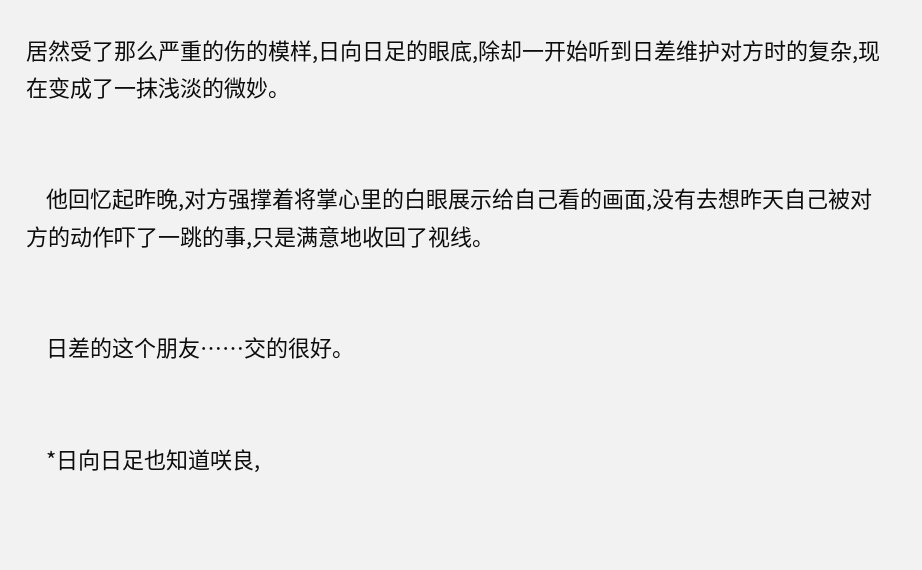居然受了那么严重的伤的模样,日向日足的眼底,除却一开始听到日差维护对方时的复杂,现在变成了一抹浅淡的微妙。


    他回忆起昨晚,对方强撑着将掌心里的白眼展示给自己看的画面,没有去想昨天自己被对方的动作吓了一跳的事,只是满意地收回了视线。


    日差的这个朋友……交的很好。


    *日向日足也知道咲良,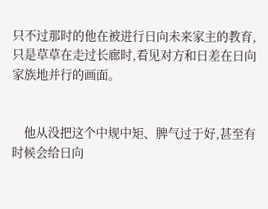只不过那时的他在被进行日向未来家主的教育,只是草草在走过长廊时,看见对方和日差在日向家族地并行的画面。


    他从没把这个中规中矩、脾气过于好,甚至有时候会给日向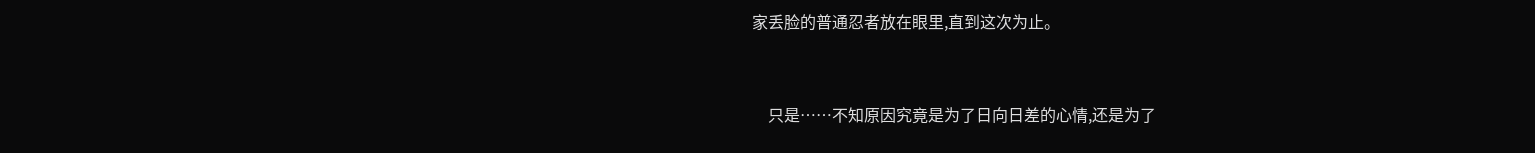家丢脸的普通忍者放在眼里,直到这次为止。


    只是……不知原因究竟是为了日向日差的心情,还是为了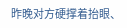昨晚对方硬撑着抬眼、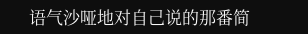语气沙哑地对自己说的那番简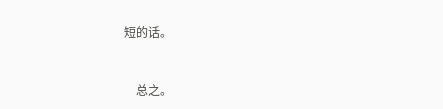短的话。


    总之。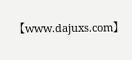【www.dajuxs.com】